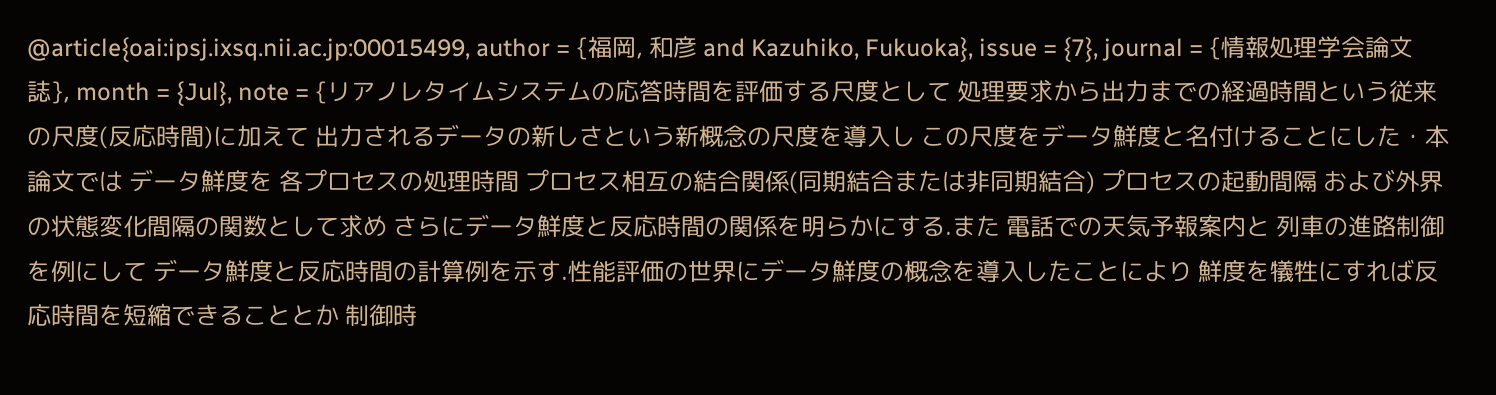@article{oai:ipsj.ixsq.nii.ac.jp:00015499, author = {福岡, 和彦 and Kazuhiko, Fukuoka}, issue = {7}, journal = {情報処理学会論文誌}, month = {Jul}, note = {リアノレタイムシステムの応答時間を評価する尺度として 処理要求から出力までの経過時間という従来の尺度(反応時間)に加えて 出力されるデータの新しさという新概念の尺度を導入し この尺度をデータ鮮度と名付けることにした・本論文では データ鮮度を 各プロセスの処理時間 プロセス相互の結合関係(同期結合または非同期結合) プロセスの起動間隔 および外界の状態変化間隔の関数として求め さらにデータ鮮度と反応時間の関係を明らかにする.また 電話での天気予報案内と 列車の進路制御を例にして データ鮮度と反応時間の計算例を示す.性能評価の世界にデータ鮮度の概念を導入したことにより 鮮度を犠牲にすれば反応時間を短縮できることとか 制御時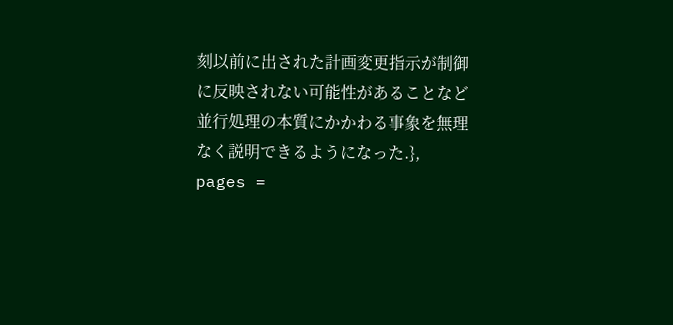刻以前に出された計画変更指示が制御に反映されない可能性があることなど 並行処理の本質にかかわる事象を無理なく説明できるようになった.}, pages =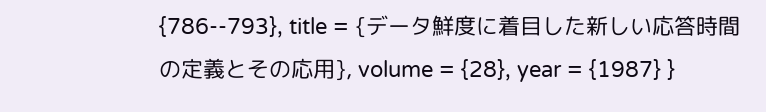{786--793}, title = {データ鮮度に着目した新しい応答時間の定義とその応用}, volume = {28}, year = {1987} }